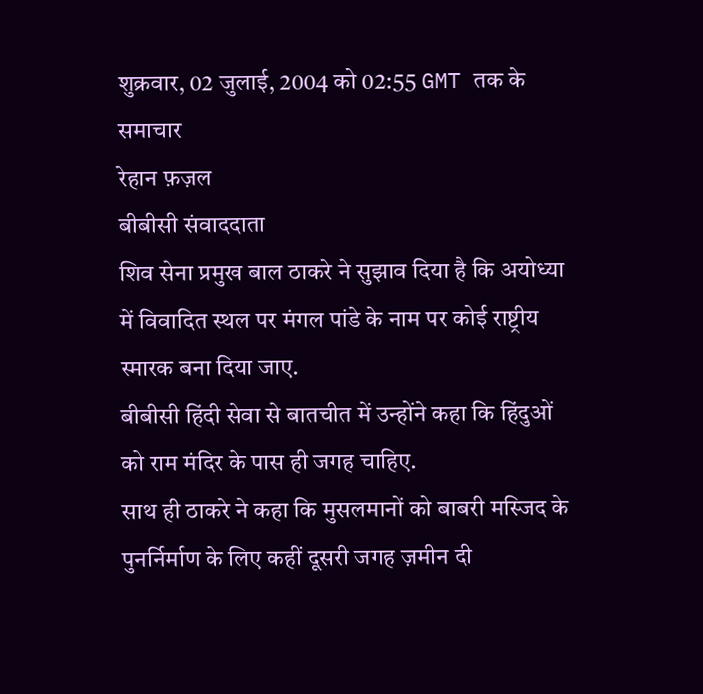शुक्रवार, 02 जुलाई, 2004 को 02:55 GMT तक के समाचार
रेहान फ़ज़ल
बीबीसी संवाददाता
शिव सेना प्रमुख बाल ठाकरे ने सुझाव दिया है कि अयोध्या में विवादित स्थल पर मंगल पांडे के नाम पर कोई राष्ट्रीय स्मारक बना दिया जाए.
बीबीसी हिंदी सेवा से बातचीत में उन्होंने कहा कि हिंदुओं को राम मंदिर के पास ही जगह चाहिए.
साथ ही ठाकरे ने कहा कि मुसलमानों को बाबरी मस्जिद के पुनर्निर्माण के लिए कहीं दूसरी जगह ज़मीन दी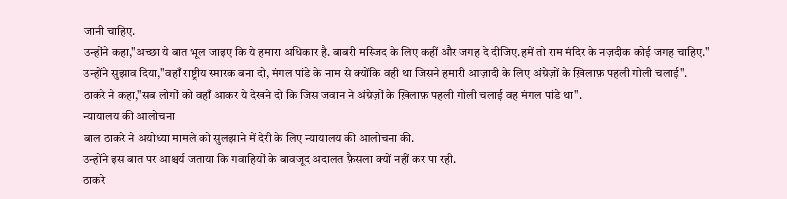जानी चाहिए.
उन्होंने कहा,"अच्छा ये बात भूल जाइए कि ये हमारा अधिकार है. बाबरी मस्जिद के लिए कहीं और जगह दे दीजिए.हमें तो राम मंदिर के नज़दीक कोई जगह चाहिए."
उन्होंने सुझाव दिया,"वहाँ राष्ट्रीय स्मारक बना दो, मंगल पांडे के नाम से क्योंकि वही था जिसने हमारी आज़ादी के लिए अंग्रेज़ों के ख़िलाफ़ पहली गोली चलाई".
ठाकरे ने कहा,"सब लोगों को वहाँ आकर ये देखने दो कि जिस जवान ने अंग्रेज़ों के ख़िलाफ़ पहली गोली चलाई वह मंगल पांडे था".
न्यायालय की आलोचना
बाल ठाकरे ने अयोध्या मामले को सुलझाने में देरी के लिए न्यायालय की आलोचना की.
उन्होंने इस बात पर आश्चर्य जताया कि गवाहियों के बावजूद अदालत फ़ैसला क्यों नहीं कर पा रही.
ठाकरे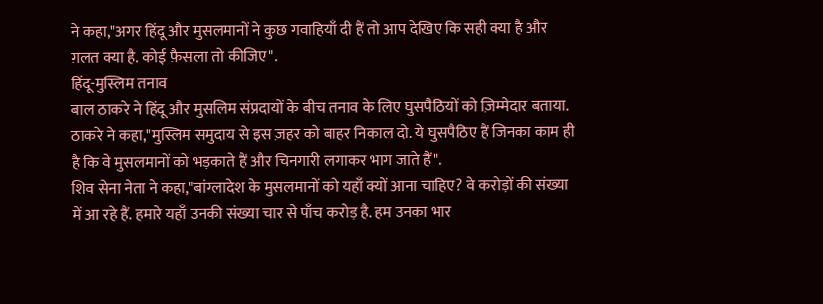ने कहा,"अगर हिंदू और मुसलमानों ने कुछ गवाहियाँ दी हैं तो आप देखिए कि सही क्या है और ग़लत क्या है. कोई फ़ैसला तो कीजिए".
हिंदू-मुस्लिम तनाव
बाल ठाकरे ने हिंदू और मुसलिम संप्रदायों के बीच तनाव के लिए घुसपैठियों को ज़िम्मेदार बताया.
ठाकरे ने कहा,"मुस्लिम समुदाय से इस ज़हर को बाहर निकाल दो. ये घुसपैठिए हैं जिनका काम ही है कि वे मुसलमानों को भड़काते हैं और चिनगारी लगाकर भाग जाते हैं".
शिव सेना नेता ने कहा,"बांग्लादेश के मुसलमानों को यहाँ क्यों आना चाहिए? वे करोड़ों की संख्या में आ रहे हैं. हमारे यहाँ उनकी संख्या चार से पाँच करोड़ है. हम उनका भार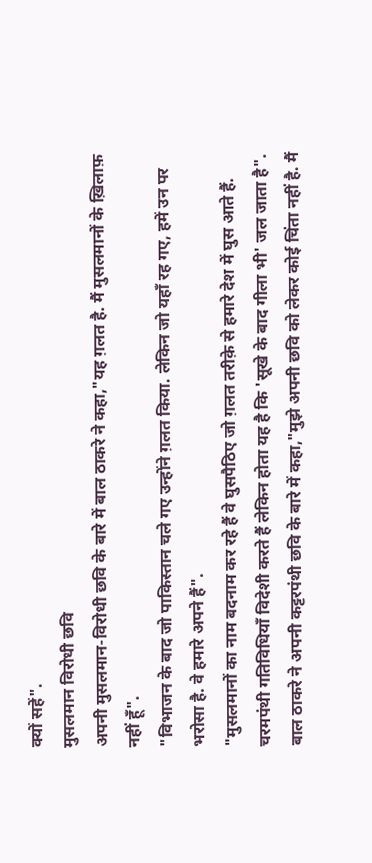क्यों सहें".
मुसलमान विरोधी छवि
अपनी मुसलमान-विरोधी छवि के बारे में बाल ठाकरे ने कहा,"यह ग़लत है. मैं मुसलमानों के ख़िलाफ़ नहीं हूँ".
"विभाजन के बाद जो पाकिस्तान चले गए उन्होंने ग़लत किया. लेकिन जो यहाँ रह गए, हमें उन पर भरोसा है. वे हमारे अपने हैं".
"मुसलमानों का नाम बदनाम कर रहे हैं वे घुसपैठिए जो ग़लत तरीक़े से हमारे देश में घुस आते हैं. चरमपंथी गतिविधियाँ विदेशी करते हैं लेकिन होता यह है कि 'सूखे के बाद गीला भी' जल जाता है".
बाल ठाकरे ने अपनी कट्टरपंथी छवि के बारे में कहा,"मुझे अपनी छवि को लेकर कोई चिंता नहीं है. मैं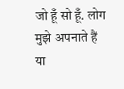जो हूँ सो हूँ. लोग मुझे अपनाते हैं या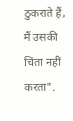ठुकराते हैं, मैं उसकी चिंता नहीं करता".